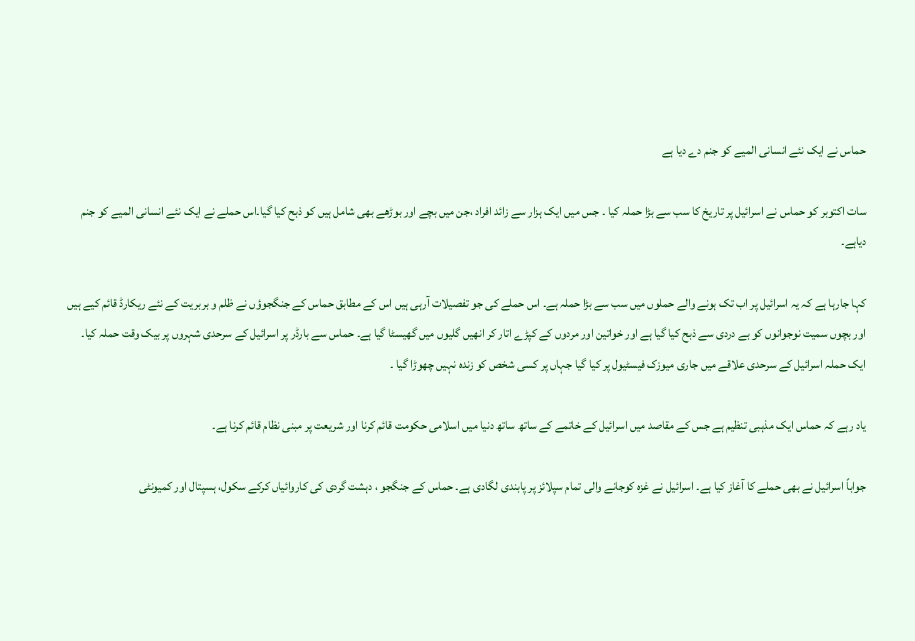حماس نے ایک نئے انسانی المیے کو جنم دے دیا ہے

سات اکتوبر کو حماس نے اسرائیل پر تاریخ کا سب سے بڑا حملہ کیا ۔ جس میں ایک ہزار سے زائد افراد ،جن میں بچے اور بوڑھے بھی شامل ہیں کو ذبح کیا گیا۔اس حملے نے ایک نئے انسانی المیے کو جنم دیاہے۔

کہا جارہا ہے کہ یہ اسرائیل پر اب تک ہونے والے حملوں میں سب سے بڑا حملہ ہے۔ اس حملے کی جو تفصیلات آرہی ہیں اس کے مطابق حماس کے جنگجوؤں نے ظلم و بربریت کے نئے ریکارڈ قائم کیے ہیں اور بچوں سمیت نوجوانوں کو بے دردی سے ذبح کیا گیا ہے اور خواتین اور مردوں کے کپڑے اتار کر انھیں گلیوں میں گھیسٹا گیا ہے۔ حماس سے بارڈر پر اسرائیل کے سرحدی شہروں پر بیک وقت حملہ کیا۔ ایک حملہ اسرائیل کے سرحدی علاقے میں جاری میوزک فیسٹیول پر کیا گیا جہاں پر کسی شخص کو زندہ نہیں چھوڑا گیا ۔

یاد رہے کہ حماس ایک مذہبی تنظیم ہے جس کے مقاصد میں اسرائیل کے خاتمے کے ساتھ ساتھ دنیا میں اسلامی حکومت قائم کرنا اور شریعت پر مبنی نظام قائم کرنا ہے۔

جواباً اسرائیل نے بھی حملے کا آغاز کیا ہے۔ اسرائیل نے غزہ کوجانے والی تمام سپلائز پر پابندی لگادی ہے۔ حماس کے جنگجو ، دہشت گردی کی کاروائیاں کرکے سکول، ہسپتال اور کمیونٹی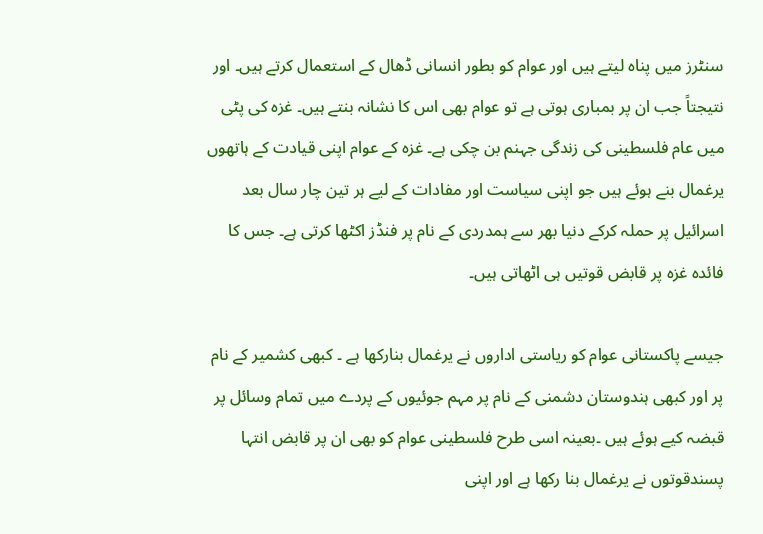سنٹرز میں پناہ لیتے ہیں اور عوام کو بطور انسانی ڈھال کے استعمال کرتے ہیں۔ اور نتیجتاً جب ان پر بمباری ہوتی ہے تو عوام بھی اس کا نشانہ بنتے ہیں۔ غزہ کی پٹی میں عام فلسطینی کی زندگی جہنم بن چکی ہے۔ غزہ کے عوام اپنی قیادت کے ہاتھوں یرغمال بنے ہوئے ہیں جو اپنی سیاست اور مفادات کے لیے ہر تین چار سال بعد اسرائیل پر حملہ کرکے دنیا بھر سے ہمدردی کے نام پر فنڈز اکٹھا کرتی ہے۔ جس کا فائدہ غزہ پر قابض قوتیں ہی اٹھاتی ہیں۔

جیسے پاکستانی عوام کو ریاستی اداروں نے یرغمال بنارکھا ہے ۔ کبھی کشمیر کے نام پر اور کبھی ہندوستان دشمنی کے نام پر مہم جوئیوں کے پردے میں تمام وسائل پر قبضہ کیے ہوئے ہیں ۔بعینہ اسی طرح فلسطینی عوام کو بھی ان پر قابض انتہا پسندقوتوں نے یرغمال بنا رکھا ہے اور اپنی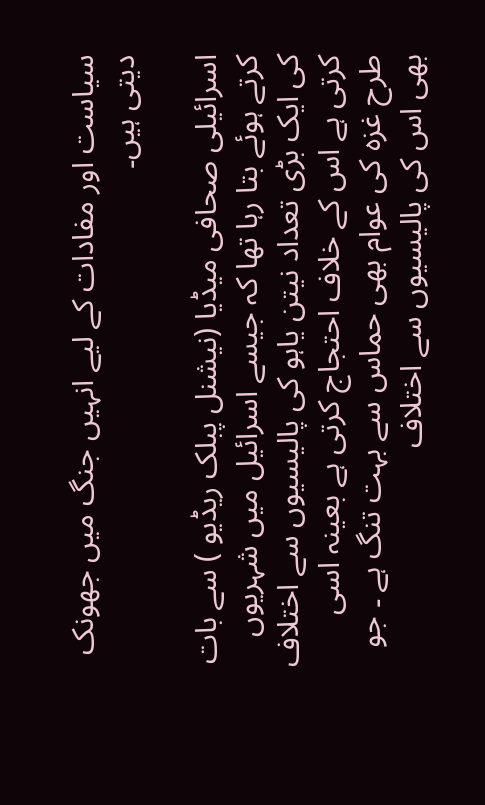سیاست اور مفادات کے لیے انہیں جنگ میں جھونک دیتی ہیں۔

اسرائیلی صحافی میڈیا (نیشنل پبلک ریڈیو ) سے بات کرتے ہوئے بتا رہا تھا کہ جیسے اسرائیل میں شہریوں کی ایک بڑی تعداد نیتن یاہو کی پالیسیوں سے اختلاف کرتی ہے اس کے خلاف احتجاج کرتی ہے بعینہ اسی طرح غزہ کی عوام بھی حماس سے بہت تنگ ہے ۔ جو بھی اس کی پالیسیوں سے اختلاف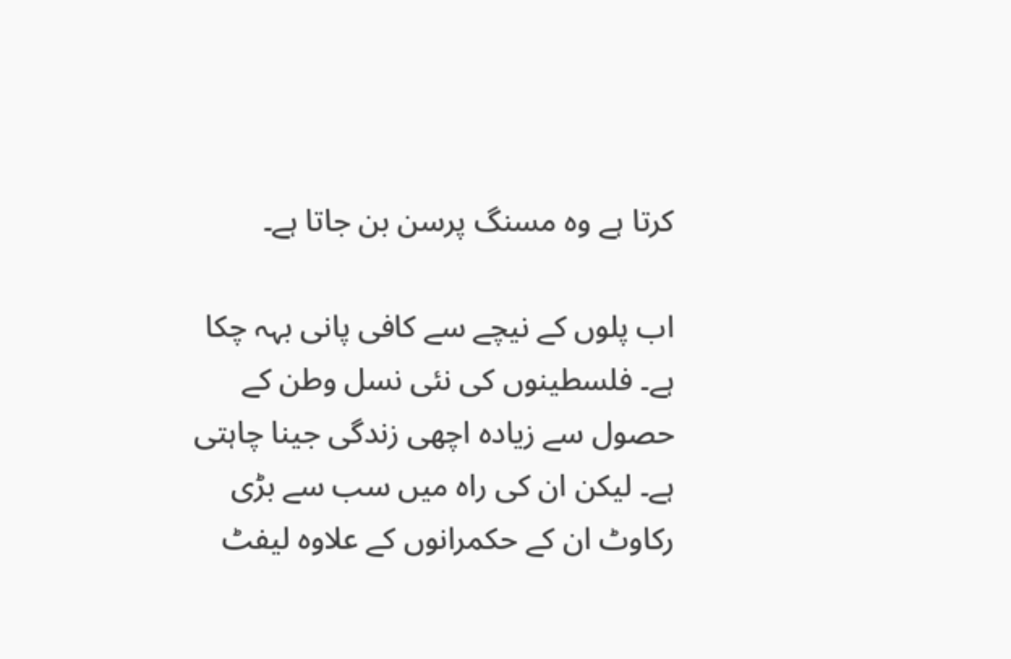کرتا ہے وہ مسنگ پرسن بن جاتا ہے۔

اب پلوں کے نیچے سے کافی پانی بہہ چکا ہے۔ فلسطینوں کی نئی نسل وطن کے حصول سے زیادہ اچھی زندگی جینا چاہتی ہے۔ لیکن ان کی راہ میں سب سے بڑی رکاوٹ ان کے حکمرانوں کے علاوہ لیفٹ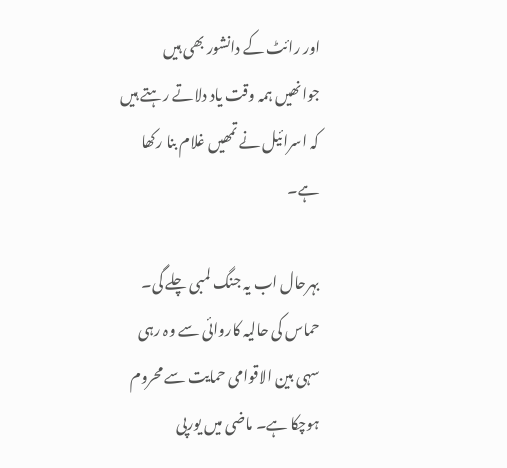اور رائٹ کے دانشور بھی ہیں جوانھیں ہمہ وقت یاد دلاتے رہتے ہیں کہ اسرائیل نے تمھیں غلام بنا رکھا ہے۔

بہرحال اب یہ جنگ لمبی چلے گی۔ حماس کی حالیہ کاروائی سے وہ رہی سہی بین الاقوامی حمایت سے محروم ہوچکا ہے۔ ماضی میں یورپی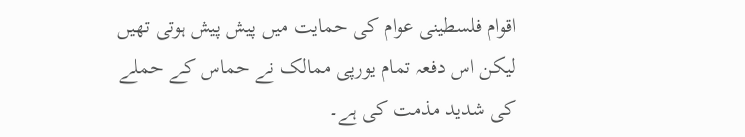اقوام فلسطینی عوام کی حمایت میں پیش پیش ہوتی تھیں لیکن اس دفعہ تمام یورپی ممالک نے حماس کے حملے کی شدید مذمت کی ہے۔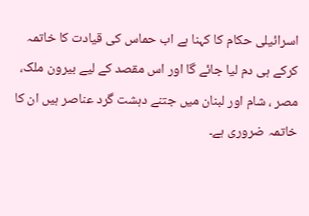اسرائیلی حکام کا کہنا ہے اب حماس کی قیادت کا خاتمہ کرکے ہی دم لیا جائے گا اور اس مقصد کے لیے بیرون ملک، مصر ، شام اور لبنان میں جتنے دہشت گرد عناصر ہیں ان کا خاتمہ ضروری ہے۔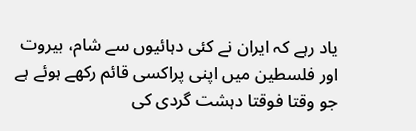یاد رہے کہ ایران نے کئی دہائیوں سے شام، بیروت اور فلسطین میں اپنی پراکسی قائم رکھے ہوئے ہے جو وقتا فوقتا دہشت گردی کی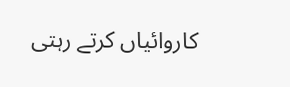کاروائیاں کرتے رہتی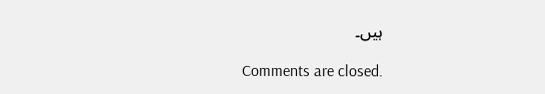ہیں۔

Comments are closed.